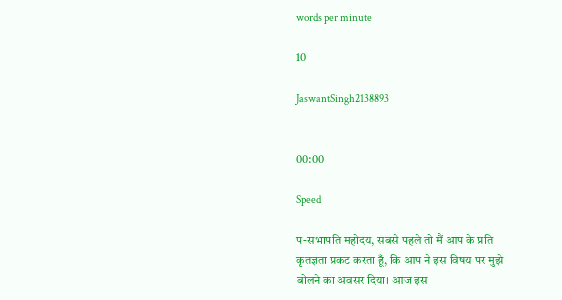words per minute

10

JaswantSingh2138893


00:00

Speed

प-सभापति महोदय, सबसे पहले तो मैं आप के प्रति कृतज्ञता प्रकट करता हूँ, कि आप ने इस विषय पर मुझे बोलने का अवसर दिया। आज इस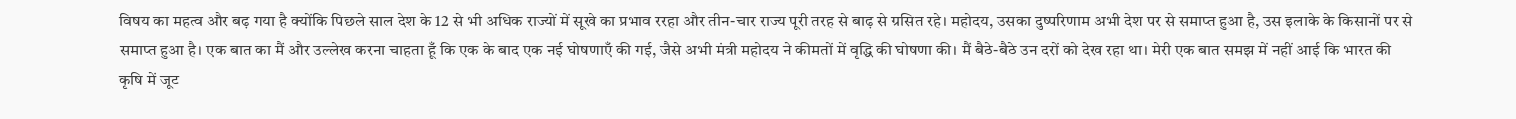विषय का महत्‍व और बढ़ गया है क्‍योंकि पिछले साल देश के 12 से भी अधिक राज्‍यों में सूखे का प्रभाव ररहा और तीन-चार राज्‍य पूरी तरह से बाढ़ से ग्रसित रहे। महोदय, उसका दुष्‍परिणाम अभी देश पर से समाप्‍त हुआ है, उस इलाके के किसानों पर से समाप्‍त हुआ है। एक बात का मैं और उल्‍लेख करना चाहता हूँ कि एक के बाद एक नई घोषणाएँ की गई, जैसे अभी मंत्री महोदय ने कीमतों में वृद्धि की घोषणा की। मैं बैठे-बैठे उन दरों को देख रहा था। मेरी एक बात समझ में नहीं आई कि भारत की कृषि में जूट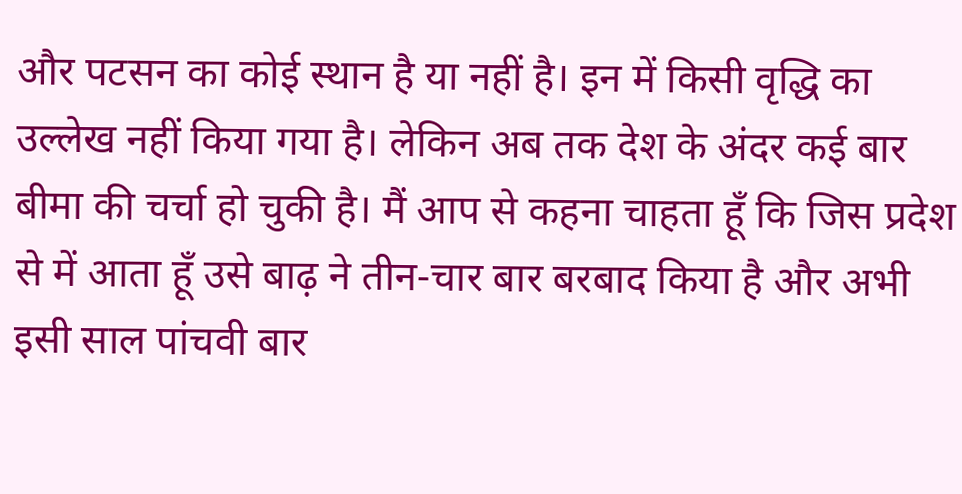और पटसन का कोई स्‍थान है या नहीं है। इन में किसी वृद्धि का उल्‍लेख नहीं किया गया है। लेकिन अब तक देश के अंदर कई बार बीमा की चर्चा हो चुकी है। मैं आप से कहना चाहता हूँ कि जिस प्रदेश से में आता हूँ उसे बाढ़ ने तीन-चार बार बरबाद किया है और अभी इसी साल पांचवी बार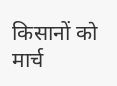किसानों को मार्च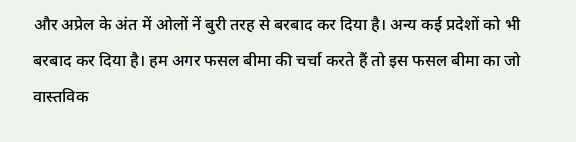और अप्रेल के अंत में ओलों नें बुरी तरह से बरबाद कर दिया है। अन्‍य कई प्रदेशों को भी बरबाद कर दिया है। हम अगर फसल बीमा की चर्चा करते हैं तो इस फसल बीमा का जो वास्‍तविक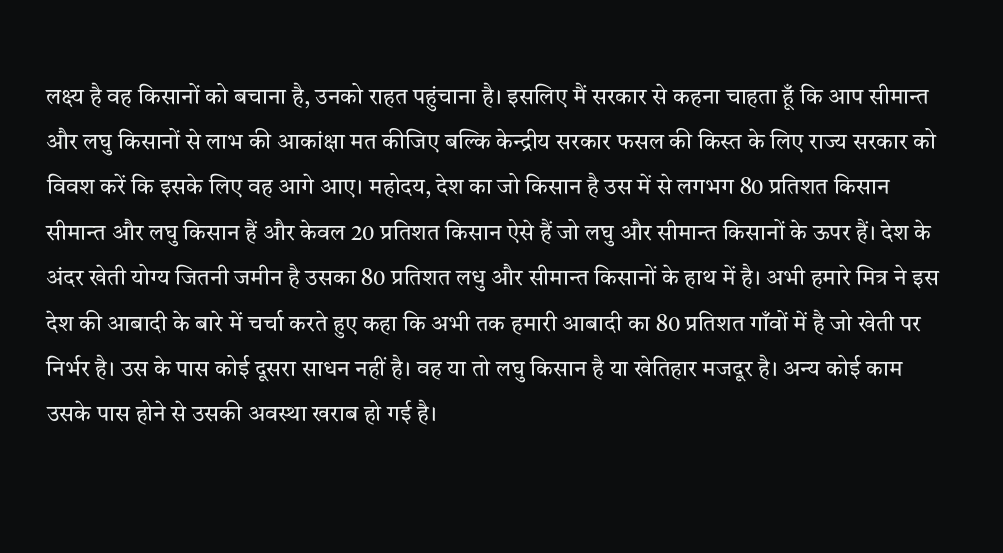लक्ष्‍य है वह किसानों को बचाना है, उनको राहत पहुंचाना है। इसलिए मैं सरकार से कहना चाहता हूँ कि आप सीमान्‍त और लघु किसानों से लाभ की आकांक्षा मत कीजिए बल्कि केन्‍द्रीय सरकार फसल की किस्‍त के लिए राज्‍य सरकार को विवश करें कि इसके लिए वह आगे आए। महोदय, देश का जो किसान है उस में से लगभग 80 प्रतिशत किसान सीमान्‍त और लघु किसान हैं और केवल 20 प्रतिशत किसान ऐसे हैं जो लघु और सीमान्‍त किसानों के ऊपर हैं। देश के अंदर खेती योग्‍य जितनी जमीन है उसका 80 प्रतिशत लधु और सीमान्‍त किसानों के हाथ में है। अभी हमारे मित्र ने इस देश की आबादी के बारे में चर्चा करते हुए कहा कि अभी तक हमारी आबादी का 80 प्रतिशत गाँवों में है जो खेती पर निर्भर है। उस के पास कोई दूसरा साधन नहीं है। वह या तो लघु किसान है या खेतिहार मजदूर है। अन्‍य कोई काम उसके पास होने से उसकी अवस्‍था खराब हो गई है।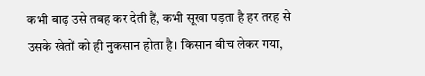कभी बाढ़ उसे तबह कर देती हैं, कभी सूखा पड़ता है हर तरह से उसके खेतों को ही नुकसान होता है। किसान बीच लेकर गया,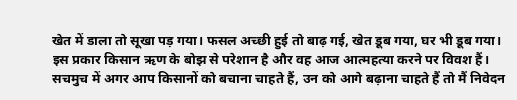खेत में डाला तो सूखा पड़ गया। फसल अच्‍छी हुई तो बाढ़ गई, खेत डूब गया, घर भी डूब गया। इस प्रकार किसान ऋण के बोझ से परेशान है और वह आज आत्‍महत्‍या करने पर विवश हैं। सचमुच में अगर आप किसानों को बचाना चाहते हैं, उन को आगे बढ़ाना चाहते हैं तो मैं निवेदन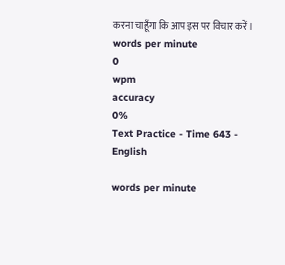करना चाहूँगा कि आप इस पर विचार करें।
words per minute
0
wpm
accuracy
0%
Text Practice - Time 643 - English

words per minute